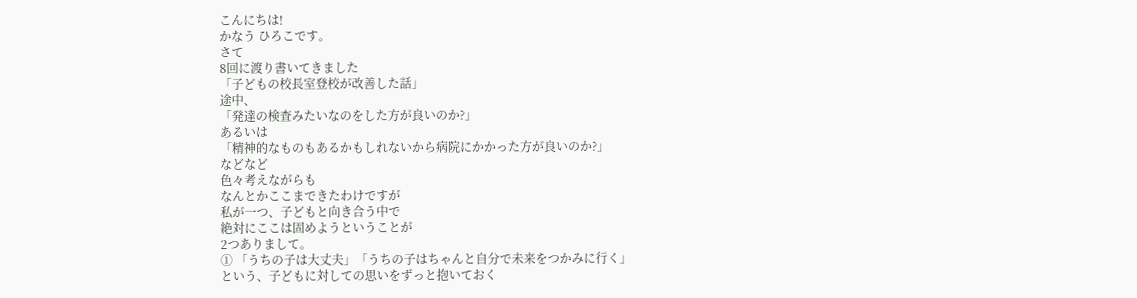こんにちは!
かなう ひろこです。
さて
8回に渡り書いてきました
「子どもの校長室登校が改善した話」
途中、
「発達の検査みたいなのをした方が良いのか?」
あるいは
「精神的なものもあるかもしれないから病院にかかった方が良いのか?」
などなど
色々考えながらも
なんとかここまできたわけですが
私が一つ、子どもと向き合う中で
絶対にここは固めようということが
2つありまして。
① 「うちの子は大丈夫」「うちの子はちゃんと自分で未来をつかみに行く」
という、子どもに対しての思いをずっと抱いておく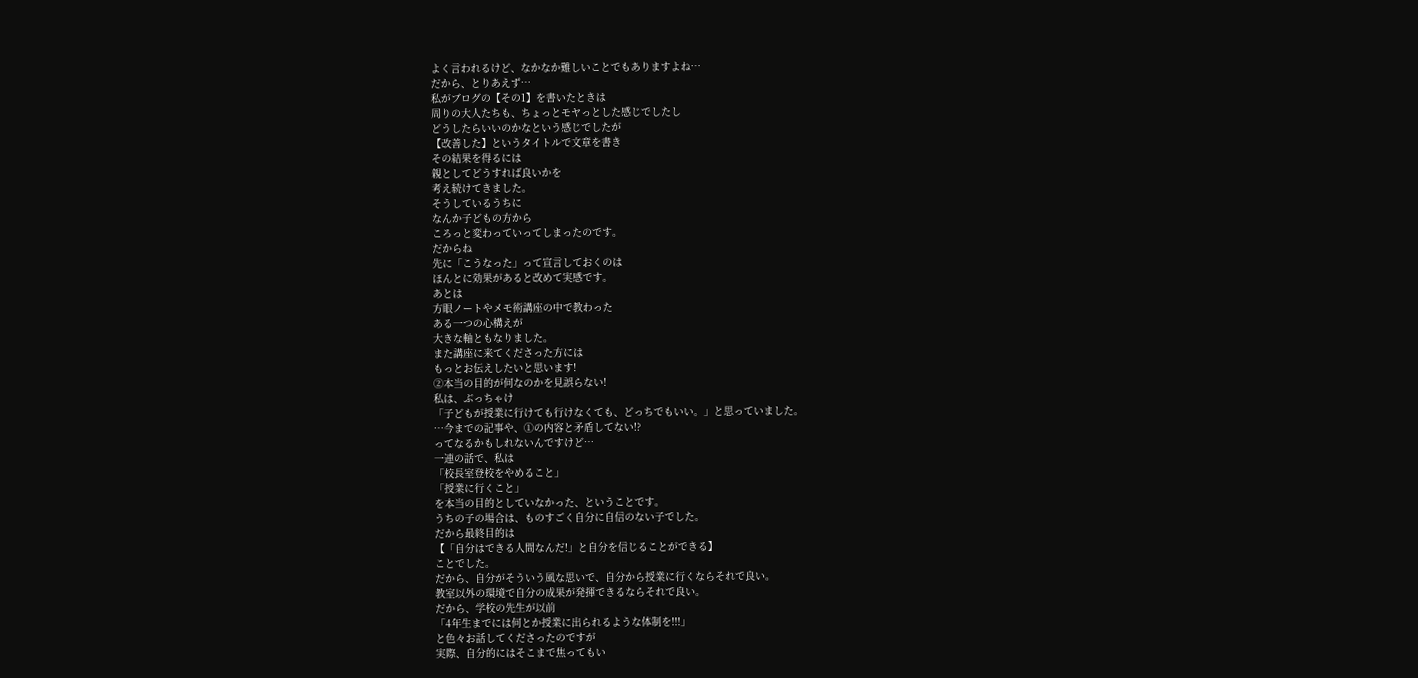よく言われるけど、なかなか難しいことでもありますよね…
だから、とりあえず…
私がブログの【その1】を書いたときは
周りの大人たちも、ちょっとモヤっとした感じでしたし
どうしたらいいのかなという感じでしたが
【改善した】というタイトルで文章を書き
その結果を得るには
親としてどうすれば良いかを
考え続けてきました。
そうしているうちに
なんか子どもの方から
ころっと変わっていってしまったのです。
だからね
先に「こうなった」って宣言しておくのは
ほんとに効果があると改めて実感です。
あとは
方眼ノートやメモ術講座の中で教わった
ある一つの心構えが
大きな軸ともなりました。
また講座に来てくださった方には
もっとお伝えしたいと思います!
②本当の目的が何なのかを見誤らない!
私は、ぶっちゃけ
「子どもが授業に行けても行けなくても、どっちでもいい。」と思っていました。
…今までの記事や、①の内容と矛盾してない!?
ってなるかもしれないんですけど…
一連の話で、私は
「校長室登校をやめること」
「授業に行くこと」
を本当の目的としていなかった、ということです。
うちの子の場合は、ものすごく自分に自信のない子でした。
だから最終目的は
【「自分はできる人間なんだ!」と自分を信じることができる】
ことでした。
だから、自分がそういう風な思いで、自分から授業に行くならそれで良い。
教室以外の環境で自分の成果が発揮できるならそれで良い。
だから、学校の先生が以前
「4年生までには何とか授業に出られるような体制を!!!」
と色々お話してくださったのですが
実際、自分的にはそこまで焦ってもい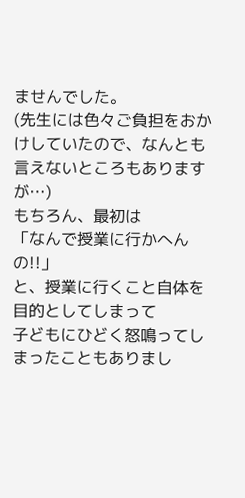ませんでした。
(先生には色々ご負担をおかけしていたので、なんとも言えないところもありますが…)
もちろん、最初は
「なんで授業に行かへんの!!」
と、授業に行くこと自体を目的としてしまって
子どもにひどく怒鳴ってしまったこともありまし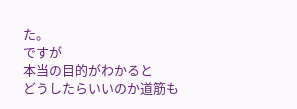た。
ですが
本当の目的がわかると
どうしたらいいのか道筋も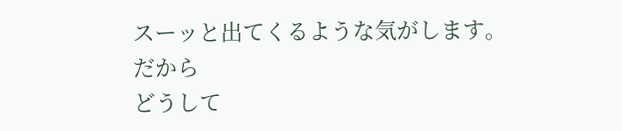スーッと出てくるような気がします。
だから
どうして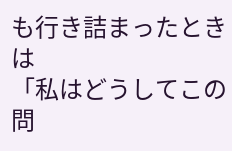も行き詰まったときは
「私はどうしてこの問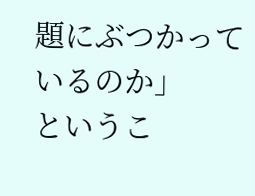題にぶつかっているのか」
というこ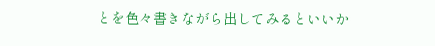とを色々書きながら出してみるといいか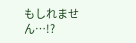もしれません…!?